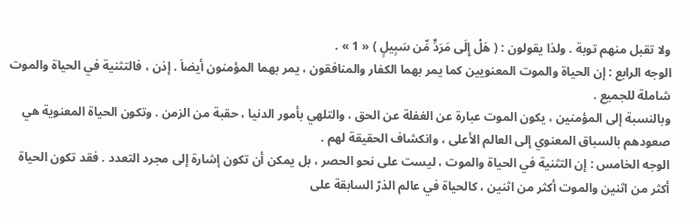ولا تقبل منهم توبة . ولذا يقولون : ( هَلْ إِلَى مَرَدٍّ مِّن سَبِيلٍ ) « 1 » .
الوجه الرابع : إن الحياة والموت المعنويين كما يمر بهما الكفار والمنافقون ، يمر بهما المؤمنون أيضاَ . إذن ، فالتثنية في الحياة والموت شاملة للجميع .
وبالنسبة إلى المؤمنين ، يكون الموت عبارة عن الغفلة عن الحق ، والتلهي بأمور الدنيا ، حقبة من الزمن . وتكون الحياة المعنوية هي صعودهم بالسباق المعنوي إلى العالم الأعلى ، وانكشاف الحقيقة لهم .
الوجه الخامس : إن التثنية في الحياة والموت ، ليست على نحو الحصر ، بل يمكن أن تكون إشارة إلى مجرد التعدد . فقد تكون الحياة أكثر من اثنين والموت أكثر من اثنين ، كالحياة في عالم الذرّ السابقة على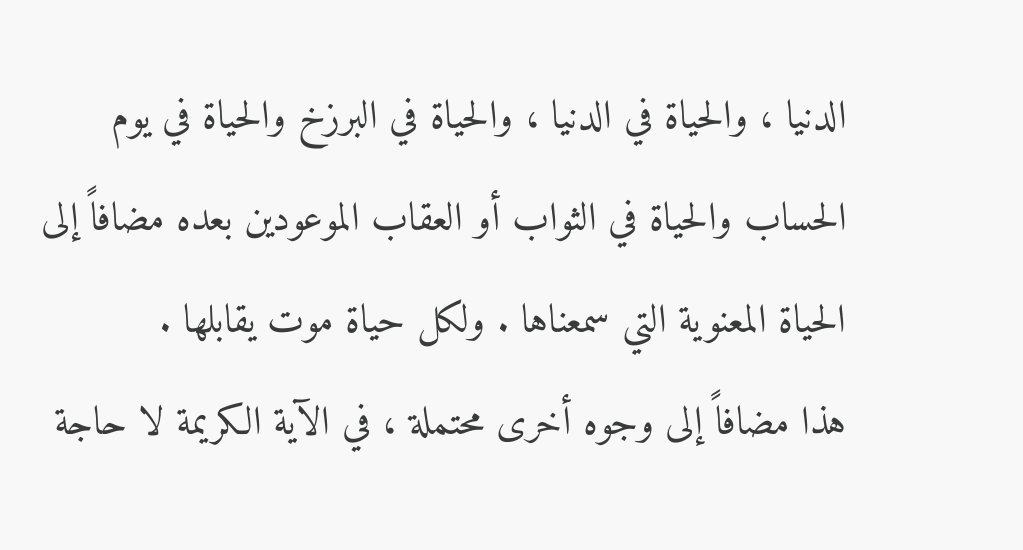الدنيا ، والحياة في الدنيا ، والحياة في البرزخ والحياة في يوم الحساب والحياة في الثواب أو العقاب الموعودين بعده مضافاً إلى الحياة المعنوية التي سمعناها . ولكل حياة موت يقابلها .
هذا مضافاً إلى وجوه أخرى محتملة ، في الآية الكريمة لا حاجة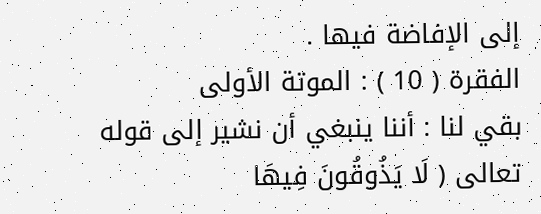إلى الإفاضة فيها .
الفقرة ( 10 ) : الموتة الأولى
بقي لنا : أننا ينبغي أن نشير إلى قوله تعالى ( لَا يَذُوقُونَ فِيهَا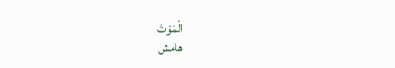الْمَوْتَ
هامش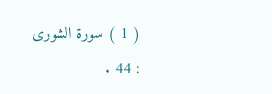( 1 ) سورة الشورى : 44 .